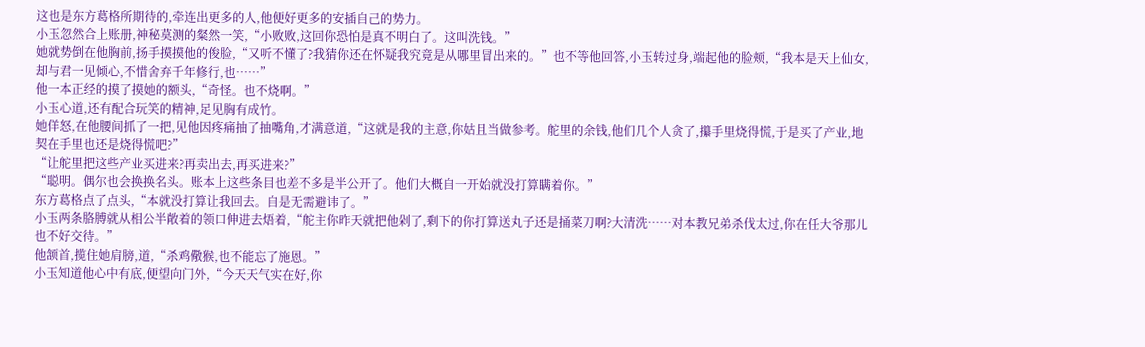这也是东方葛格所期待的,牵连出更多的人,他便好更多的安插自己的势力。
小玉忽然合上账册,神秘莫测的粲然一笑,“小败败,这回你恐怕是真不明白了。这叫洗钱。”
她就势倒在他胸前,扬手摸摸他的俊脸,“又听不懂了?我猜你还在怀疑我究竟是从哪里冒出来的。”也不等他回答,小玉转过身,端起他的脸颊,“我本是天上仙女,却与君一见倾心,不惜舍弃千年修行,也……”
他一本正经的摸了摸她的额头,“奇怪。也不烧啊。”
小玉心道,还有配合玩笑的精神,足见胸有成竹。
她佯怒,在他腰间抓了一把,见他因疼痛抽了抽嘴角,才满意道,“这就是我的主意,你姑且当做参考。舵里的余钱,他们几个人贪了,攥手里烧得慌,于是买了产业,地契在手里也还是烧得慌吧?”
“让舵里把这些产业买进来?再卖出去,再买进来?”
“聪明。偶尔也会换换名头。账本上这些条目也差不多是半公开了。他们大概自一开始就没打算瞒着你。”
东方葛格点了点头,“本就没打算让我回去。自是无需避讳了。”
小玉两条胳膊就从相公半敞着的领口伸进去焐着,“舵主你昨天就把他剁了,剩下的你打算送丸子还是捅菜刀啊?大清洗……对本教兄弟杀伐太过,你在任大爷那儿也不好交待。”
他颔首,揽住她肩膀,道,“杀鸡儆猴,也不能忘了施恩。”
小玉知道他心中有底,便望向门外,“今天天气实在好,你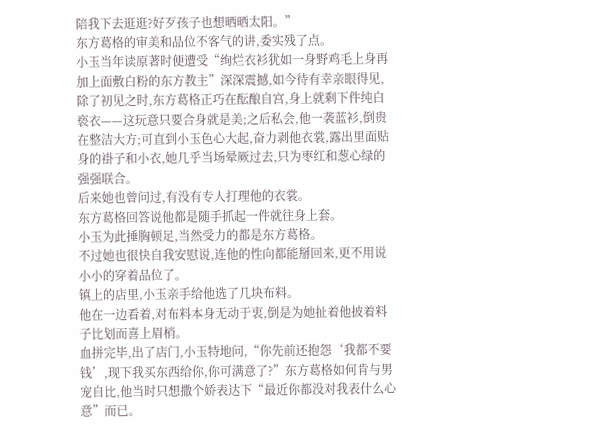陪我下去逛逛?好歹孩子也想晒晒太阳。”
东方葛格的审美和品位不客气的讲,委实残了点。
小玉当年读原著时便遭受“绚烂衣衫犹如一身野鸡毛上身再加上面敷白粉的东方教主”深深震撼,如今待有幸亲眼得见,除了初见之时,东方葛格正巧在酝酿自宫,身上就剩下件纯白亵衣——这玩意只要合身就是美;之后私会,他一袭蓝衫,倒贵在整洁大方;可直到小玉色心大起,奋力剥他衣裳,露出里面贴身的褂子和小衣,她几乎当场晕厥过去,只为枣红和葱心绿的强强联合。
后来她也曾问过,有没有专人打理他的衣裳。
东方葛格回答说他都是随手抓起一件就往身上套。
小玉为此捶胸顿足,当然受力的都是东方葛格。
不过她也很快自我安慰说,连他的性向都能掰回来,更不用说小小的穿着品位了。
镇上的店里,小玉亲手给他选了几块布料。
他在一边看着,对布料本身无动于衷,倒是为她扯着他披着料子比划而喜上眉梢。
血拼完毕,出了店门,小玉特地问,“你先前还抱怨‘我都不要钱’,现下我买东西给你,你可满意了?”东方葛格如何肯与男宠自比,他当时只想撒个娇表达下“最近你都没对我表什么心意”而已。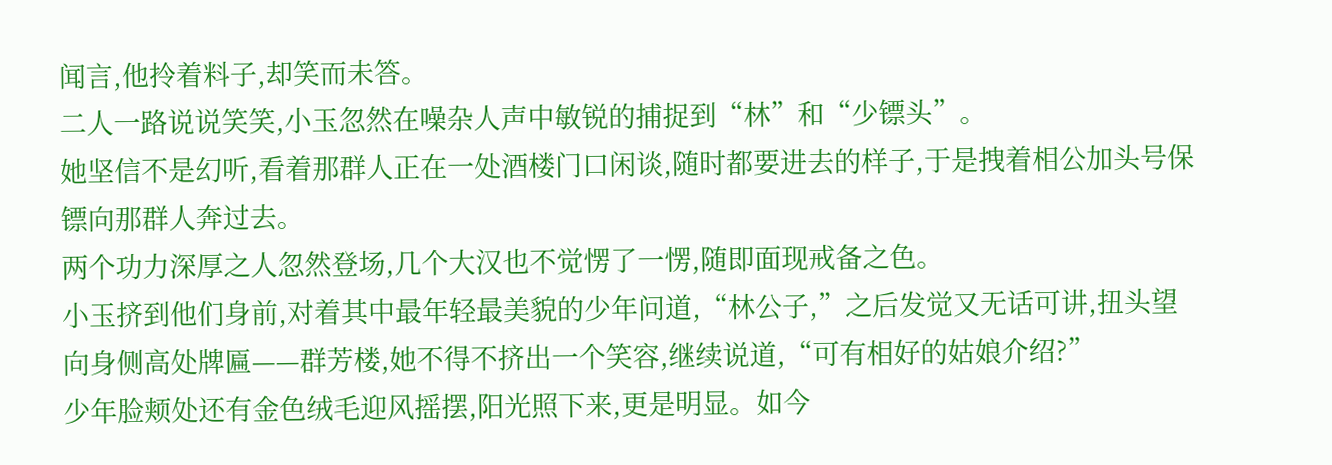闻言,他拎着料子,却笑而未答。
二人一路说说笑笑,小玉忽然在噪杂人声中敏锐的捕捉到“林”和“少镖头”。
她坚信不是幻听,看着那群人正在一处酒楼门口闲谈,随时都要进去的样子,于是拽着相公加头号保镖向那群人奔过去。
两个功力深厚之人忽然登场,几个大汉也不觉愣了一愣,随即面现戒备之色。
小玉挤到他们身前,对着其中最年轻最美貌的少年问道,“林公子,”之后发觉又无话可讲,扭头望向身侧高处牌匾——群芳楼,她不得不挤出一个笑容,继续说道,“可有相好的姑娘介绍?”
少年脸颊处还有金色绒毛迎风摇摆,阳光照下来,更是明显。如今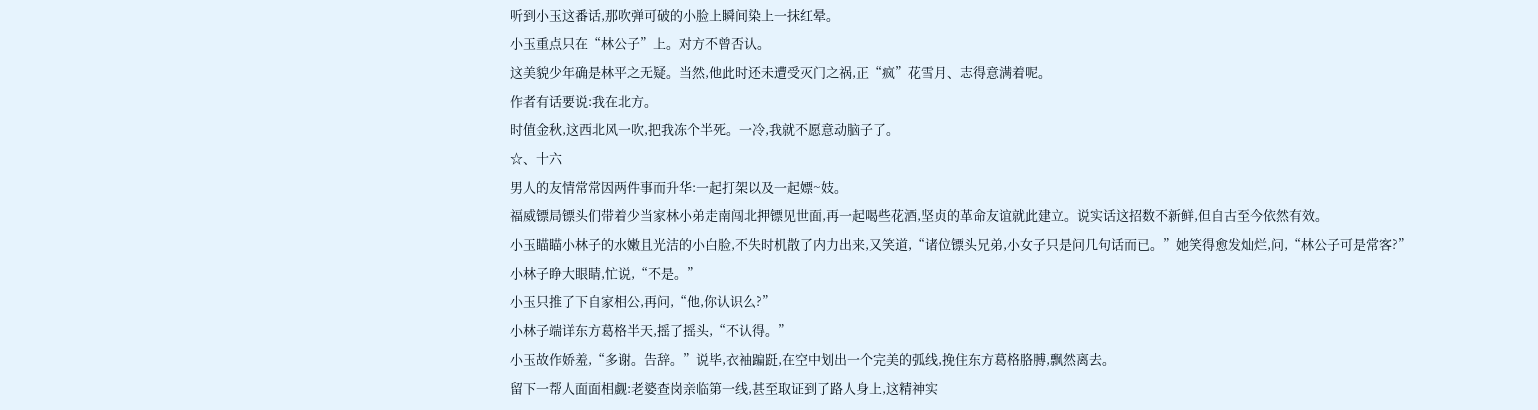听到小玉这番话,那吹弹可破的小脸上瞬间染上一抹红晕。
小玉重点只在“林公子”上。对方不曾否认。
这美貌少年确是林平之无疑。当然,他此时还未遭受灭门之祸,正“疯”花雪月、志得意满着呢。
作者有话要说:我在北方。
时值金秋,这西北风一吹,把我冻个半死。一冷,我就不愿意动脑子了。
☆、十六
男人的友情常常因两件事而升华:一起打架以及一起嫖~妓。
福威镖局镖头们带着少当家林小弟走南闯北押镖见世面,再一起喝些花酒,坚贞的革命友谊就此建立。说实话这招数不新鲜,但自古至今依然有效。
小玉瞄瞄小林子的水嫩且光洁的小白脸,不失时机散了内力出来,又笑道,“诸位镖头兄弟,小女子只是问几句话而已。”她笑得愈发灿烂,问,“林公子可是常客?”
小林子睁大眼睛,忙说,“不是。”
小玉只推了下自家相公,再问,“他,你认识么?”
小林子端详东方葛格半天,摇了摇头,“不认得。”
小玉故作娇羞,“多谢。告辞。”说毕,衣袖蹁跹,在空中划出一个完美的弧线,挽住东方葛格胳膊,飘然离去。
留下一帮人面面相觑:老婆查岗亲临第一线,甚至取证到了路人身上,这精神实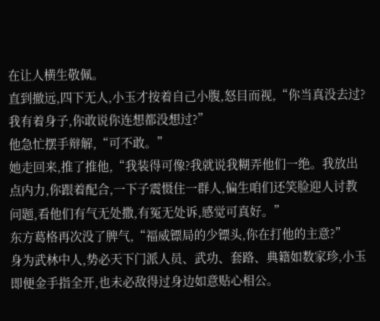在让人横生敬佩。
直到撤远,四下无人,小玉才按着自己小腹,怒目而视,“你当真没去过?我有着身子,你敢说你连想都没想过?”
他急忙摆手辩解,“可不敢。”
她走回来,推了推他,“我装得可像?我就说我糊弄他们一绝。我放出点内力,你跟着配合,一下子震慑住一群人,偏生咱们还笑脸迎人讨教问题,看他们有气无处撒,有冤无处诉,感觉可真好。”
东方葛格再次没了脾气,“福威镖局的少镖头,你在打他的主意?”
身为武林中人,势必天下门派人员、武功、套路、典籍如数家珍,小玉即便金手指全开,也未必敌得过身边如意贴心相公。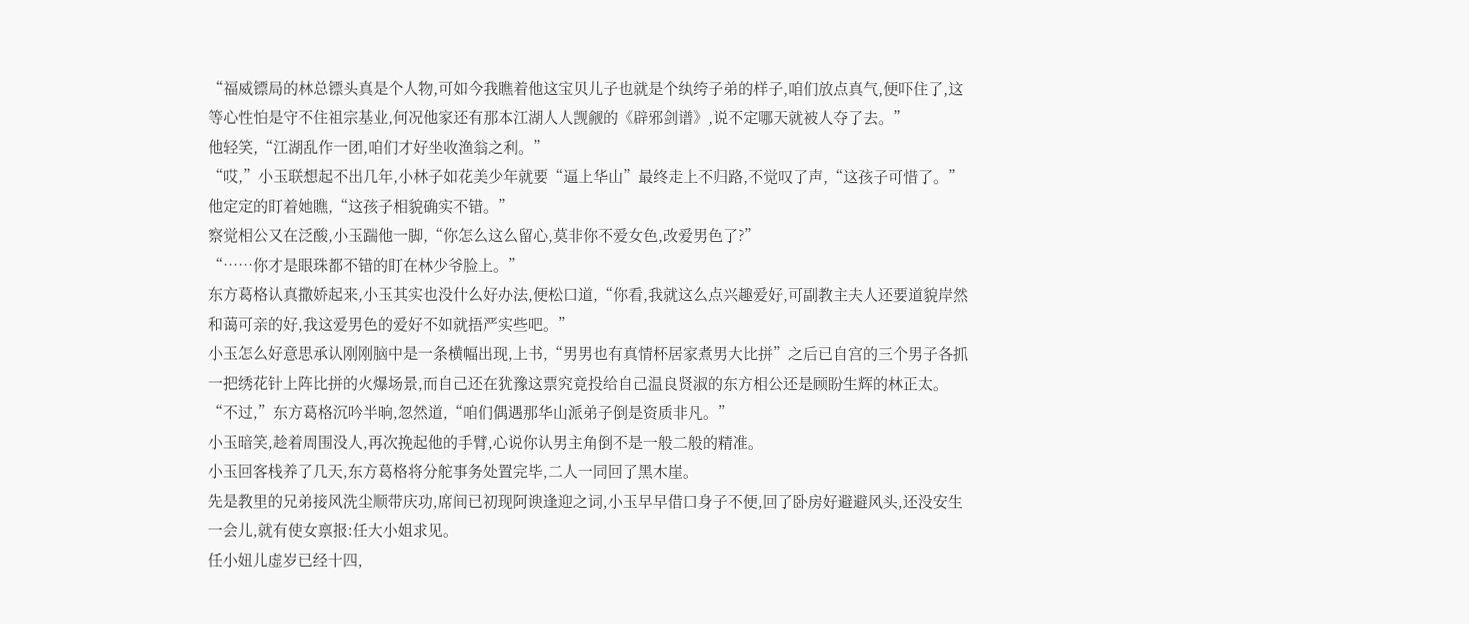“福威镖局的林总镖头真是个人物,可如今我瞧着他这宝贝儿子也就是个纨绔子弟的样子,咱们放点真气,便吓住了,这等心性怕是守不住祖宗基业,何况他家还有那本江湖人人觊觎的《辟邪剑谱》,说不定哪天就被人夺了去。”
他轻笑,“江湖乱作一团,咱们才好坐收渔翁之利。”
“哎,”小玉联想起不出几年,小林子如花美少年就要“逼上华山”最终走上不归路,不觉叹了声,“这孩子可惜了。”
他定定的盯着她瞧,“这孩子相貌确实不错。”
察觉相公又在泛酸,小玉踹他一脚,“你怎么这么留心,莫非你不爱女色,改爱男色了?”
“……你才是眼珠都不错的盯在林少爷脸上。”
东方葛格认真撒娇起来,小玉其实也没什么好办法,便松口道,“你看,我就这么点兴趣爱好,可副教主夫人还要道貌岸然和蔼可亲的好,我这爱男色的爱好不如就捂严实些吧。”
小玉怎么好意思承认刚刚脑中是一条横幅出现,上书,“男男也有真情杯居家煮男大比拼”之后已自宫的三个男子各抓一把绣花针上阵比拼的火爆场景,而自己还在犹豫这票究竟投给自己温良贤淑的东方相公还是顾盼生辉的林正太。
“不过,”东方葛格沉吟半晌,忽然道,“咱们偶遇那华山派弟子倒是资质非凡。”
小玉暗笑,趁着周围没人,再次挽起他的手臂,心说你认男主角倒不是一般二般的精准。
小玉回客栈养了几天,东方葛格将分舵事务处置完毕,二人一同回了黑木崖。
先是教里的兄弟接风洗尘顺带庆功,席间已初现阿谀逢迎之词,小玉早早借口身子不便,回了卧房好避避风头,还没安生一会儿,就有使女禀报:任大小姐求见。
任小妞儿虚岁已经十四,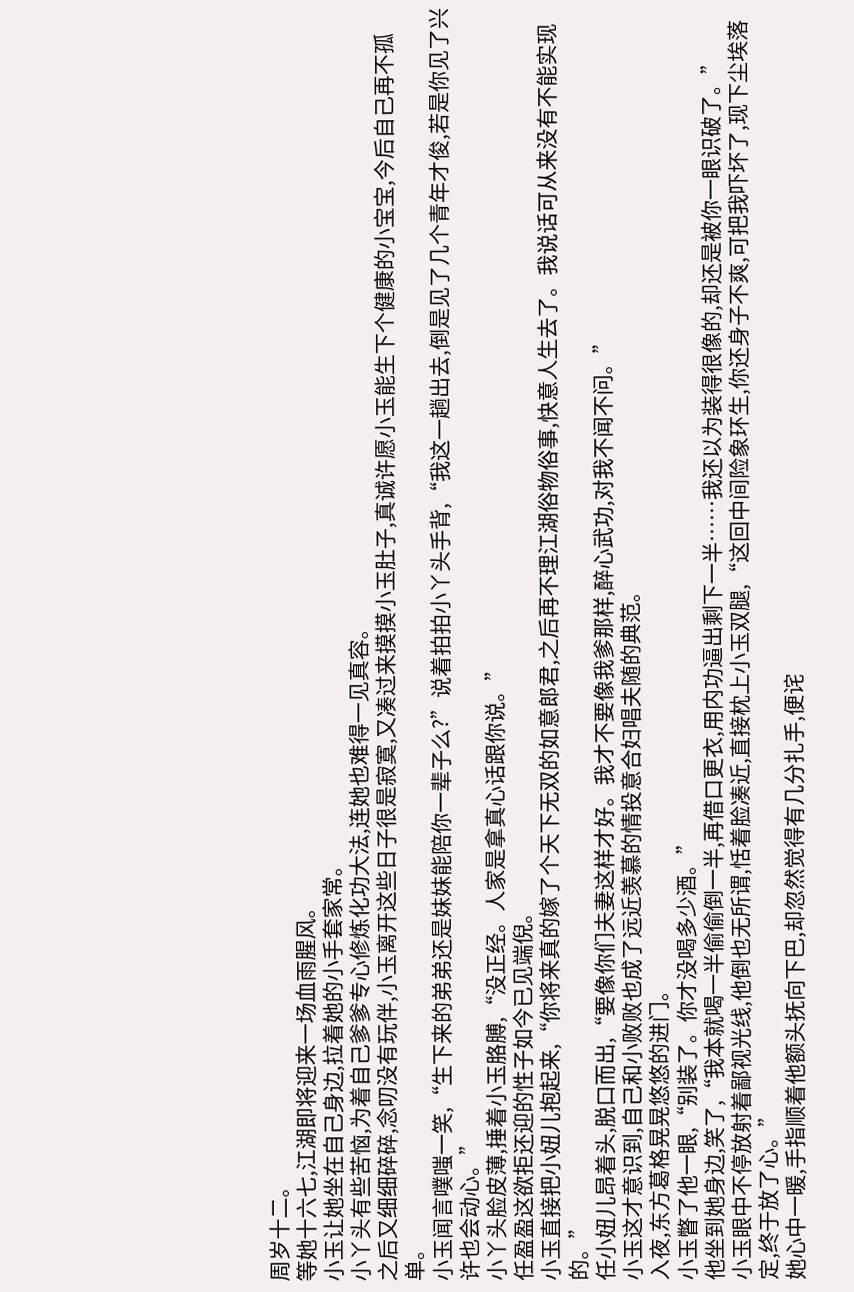周岁十二。
等她十六七,江湖即将迎来一场血雨腥风。
小玉让她坐在自己身边,拉着她的小手套家常。
小丫头有些苦恼,为着自己爹爹专心修炼化功大法,连她也难得一见真容。
之后又细细碎碎,念叨没有玩伴,小玉离开这些日子很是寂寞,又凑过来摸摸小玉肚子,真诚许愿小玉能生下个健康的小宝宝,今后自己再不孤单。
小玉闻言噗嗤一笑,“生下来的弟弟还是妹妹能陪你一辈子么?”说着拍拍小丫头手背,“我这一趟出去,倒是见了几个青年才俊,若是你见了兴许也会动心。”
小丫头脸皮薄,捶着小玉胳膊,“没正经。人家是拿真心话跟你说。”
任盈盈这欲拒还迎的性子如今已见端倪。
小玉直接把小妞儿抱起来,“你将来真的嫁了个天下无双的如意郎君,之后再不理江湖俗物俗事,快意人生去了。我说话可从来没有不能实现的。”
任小妞儿昂着头,脱口而出,“要像你们夫妻这样才好。我才不要像我爹那样,醉心武功,对我不闻不问。”
小玉这才意识到,自己和小败败也成了远近羡慕的情投意合妇唱夫随的典范。
入夜,东方葛格晃晃悠悠的进门。
小玉瞥了他一眼,“别装了。你才没喝多少酒。”
他坐到她身边,笑了,“我本就喝一半偷偷倒一半,再借口更衣,用内功逼出剩下一半……我还以为装得很像的,却还是被你一眼识破了。”
小玉眼中不停放射着鄙视光线,他倒也无所谓,恬着脸凑近,直接枕上小玉双腿,“这回中间险象环生,你还身子不爽,可把我吓坏了,现下尘埃落定,终于放了心。”
她心中一暖,手指顺着他额头抚向下巴,却忽然觉得有几分扎手,便诧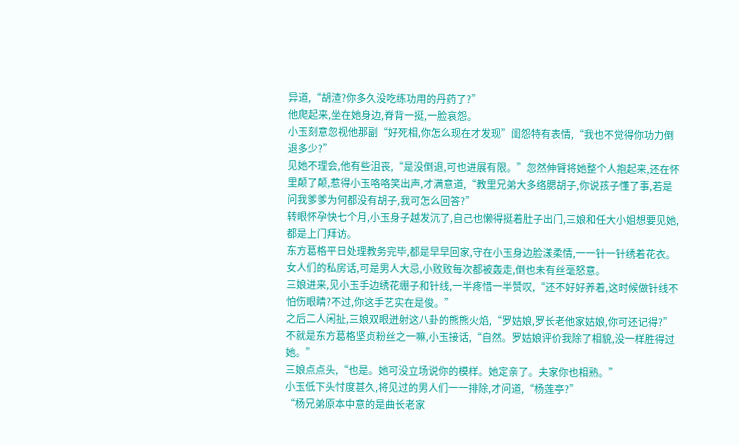异道,“胡渣?你多久没吃练功用的丹药了?”
他爬起来,坐在她身边,脊背一挺,一脸哀怨。
小玉刻意忽视他那副“好死相,你怎么现在才发现”闺怨特有表情,“我也不觉得你功力倒退多少?”
见她不理会,他有些沮丧,“是没倒退,可也进展有限。”忽然伸臂将她整个人抱起来,还在怀里颠了颠,惹得小玉咯咯笑出声,才满意道,“教里兄弟大多络腮胡子,你说孩子懂了事,若是问我爹爹为何都没有胡子,我可怎么回答?”
转眼怀孕快七个月,小玉身子越发沉了,自己也懒得挺着肚子出门,三娘和任大小姐想要见她,都是上门拜访。
东方葛格平日处理教务完毕,都是早早回家,守在小玉身边脸漾柔情,一一针一针绣着花衣。
女人们的私房话,可是男人大忌,小败败每次都被轰走,倒也未有丝毫怒意。
三娘进来,见小玉手边绣花绷子和针线,一半疼惜一半赞叹,“还不好好养着,这时候做针线不怕伤眼睛?不过,你这手艺实在是俊。”
之后二人闲扯,三娘双眼迸射这八卦的熊熊火焰,“罗姑娘,罗长老他家姑娘,你可还记得?”
不就是东方葛格坚贞粉丝之一嘛,小玉接话,“自然。罗姑娘评价我除了相貌,没一样胜得过她。”
三娘点点头,“也是。她可没立场说你的模样。她定亲了。夫家你也相熟。”
小玉低下头忖度甚久,将见过的男人们一一排除,才问道,“杨莲亭?”
“杨兄弟原本中意的是曲长老家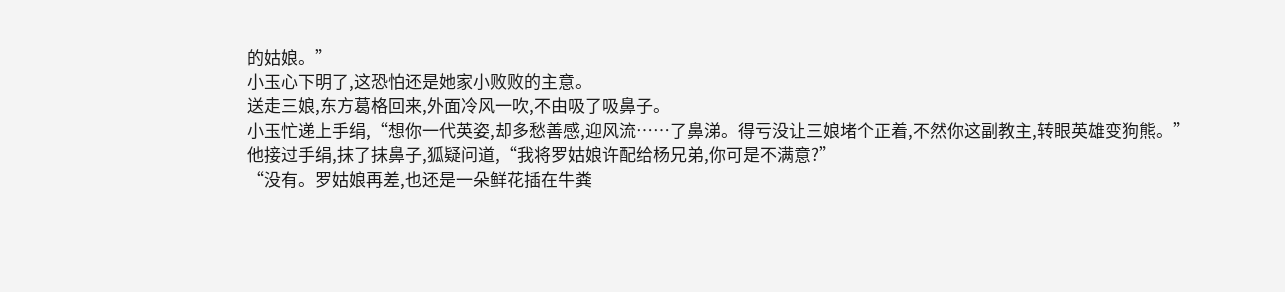的姑娘。”
小玉心下明了,这恐怕还是她家小败败的主意。
送走三娘,东方葛格回来,外面冷风一吹,不由吸了吸鼻子。
小玉忙递上手绢,“想你一代英姿,却多愁善感,迎风流……了鼻涕。得亏没让三娘堵个正着,不然你这副教主,转眼英雄变狗熊。”
他接过手绢,抹了抹鼻子,狐疑问道,“我将罗姑娘许配给杨兄弟,你可是不满意?”
“没有。罗姑娘再差,也还是一朵鲜花插在牛粪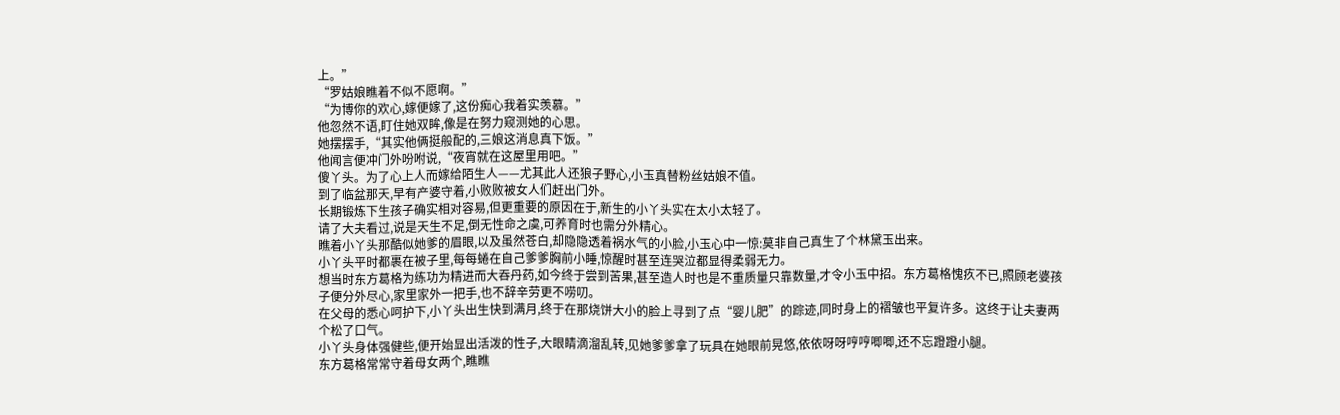上。”
“罗姑娘瞧着不似不愿啊。”
“为博你的欢心,嫁便嫁了,这份痴心我着实羡慕。”
他忽然不语,盯住她双眸,像是在努力窥测她的心思。
她摆摆手,“其实他俩挺般配的,三娘这消息真下饭。”
他闻言便冲门外吩咐说,“夜宵就在这屋里用吧。”
傻丫头。为了心上人而嫁给陌生人——尤其此人还狼子野心,小玉真替粉丝姑娘不值。
到了临盆那天,早有产婆守着,小败败被女人们赶出门外。
长期锻炼下生孩子确实相对容易,但更重要的原因在于,新生的小丫头实在太小太轻了。
请了大夫看过,说是天生不足,倒无性命之虞,可养育时也需分外精心。
瞧着小丫头那酷似她爹的眉眼,以及虽然苍白,却隐隐透着祸水气的小脸,小玉心中一惊:莫非自己真生了个林黛玉出来。
小丫头平时都裹在被子里,每每蜷在自己爹爹胸前小睡,惊醒时甚至连哭泣都显得柔弱无力。
想当时东方葛格为练功为精进而大吞丹药,如今终于尝到苦果,甚至造人时也是不重质量只靠数量,才令小玉中招。东方葛格愧疚不已,照顾老婆孩子便分外尽心,家里家外一把手,也不辞辛劳更不唠叨。
在父母的悉心呵护下,小丫头出生快到满月,终于在那烧饼大小的脸上寻到了点“婴儿肥”的踪迹,同时身上的褶皱也平复许多。这终于让夫妻两个松了口气。
小丫头身体强健些,便开始显出活泼的性子,大眼睛滴溜乱转,见她爹爹拿了玩具在她眼前晃悠,依依呀呀哼哼唧唧,还不忘蹬蹬小腿。
东方葛格常常守着母女两个,瞧瞧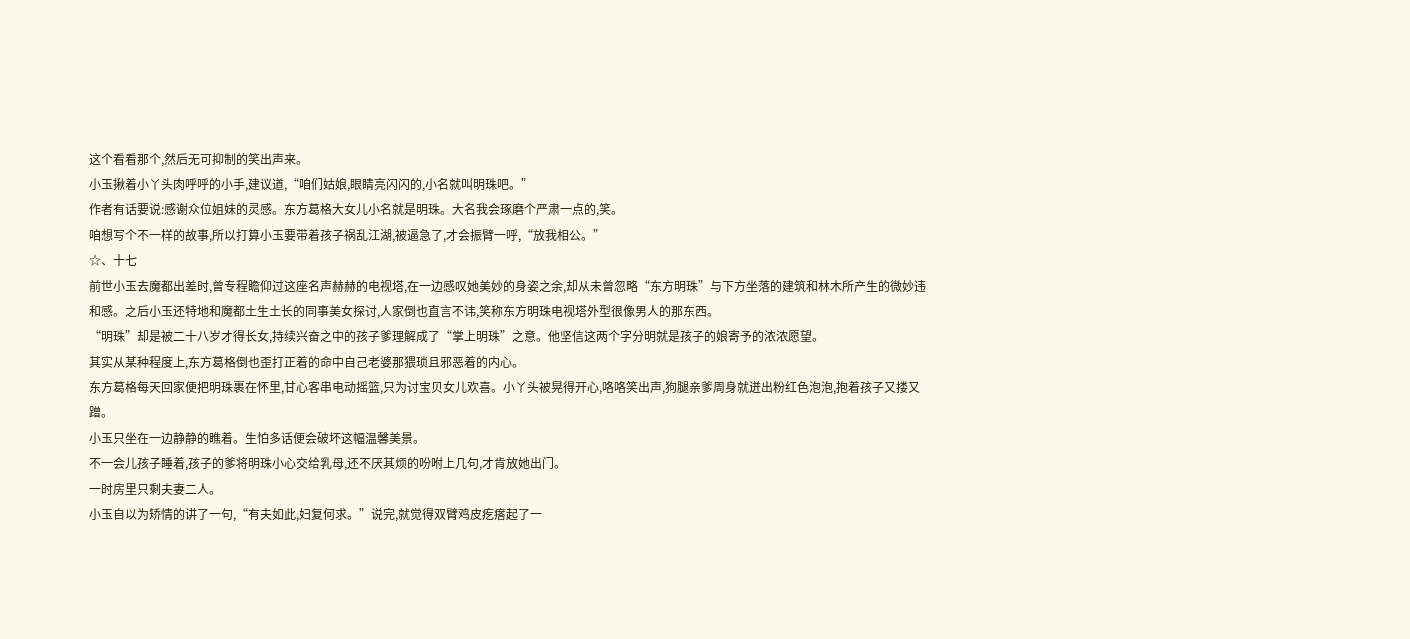这个看看那个,然后无可抑制的笑出声来。
小玉揪着小丫头肉呼呼的小手,建议道,“咱们姑娘,眼睛亮闪闪的,小名就叫明珠吧。”
作者有话要说:感谢众位姐妹的灵感。东方葛格大女儿小名就是明珠。大名我会琢磨个严肃一点的,笑。
咱想写个不一样的故事,所以打算小玉要带着孩子祸乱江湖,被逼急了,才会振臂一呼,“放我相公。”
☆、十七
前世小玉去魔都出差时,曾专程瞻仰过这座名声赫赫的电视塔,在一边感叹她美妙的身姿之余,却从未曾忽略“东方明珠”与下方坐落的建筑和林木所产生的微妙违和感。之后小玉还特地和魔都土生土长的同事美女探讨,人家倒也直言不讳,笑称东方明珠电视塔外型很像男人的那东西。
“明珠”却是被二十八岁才得长女,持续兴奋之中的孩子爹理解成了“掌上明珠”之意。他坚信这两个字分明就是孩子的娘寄予的浓浓愿望。
其实从某种程度上,东方葛格倒也歪打正着的命中自己老婆那猥琐且邪恶着的内心。
东方葛格每天回家便把明珠裹在怀里,甘心客串电动摇篮,只为讨宝贝女儿欢喜。小丫头被晃得开心,咯咯笑出声,狗腿亲爹周身就迸出粉红色泡泡,抱着孩子又搂又蹭。
小玉只坐在一边静静的瞧着。生怕多话便会破坏这幅温馨美景。
不一会儿孩子睡着,孩子的爹将明珠小心交给乳母,还不厌其烦的吩咐上几句,才肯放她出门。
一时房里只剩夫妻二人。
小玉自以为矫情的讲了一句,“有夫如此,妇复何求。”说完,就觉得双臂鸡皮疙瘩起了一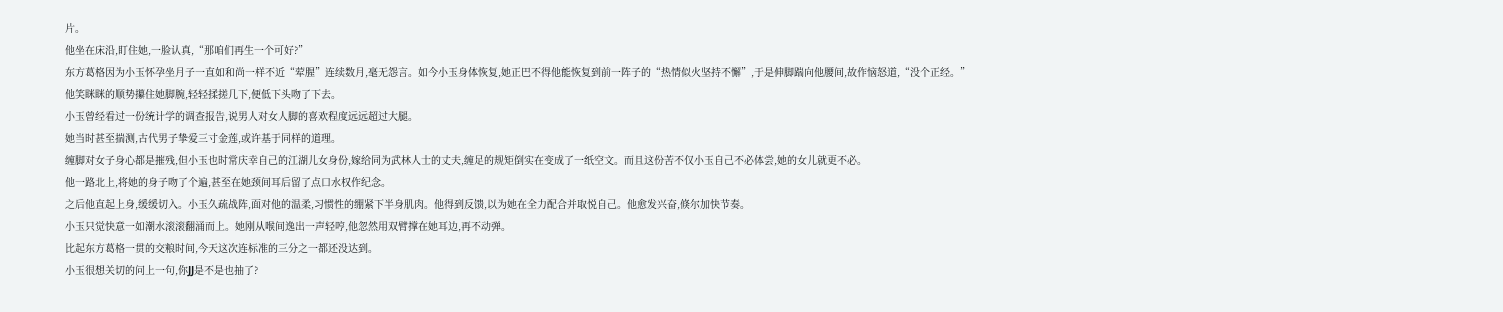片。
他坐在床沿,盯住她,一脸认真,“那咱们再生一个可好?”
东方葛格因为小玉怀孕坐月子一直如和尚一样不近“荤腥”连续数月,毫无怨言。如今小玉身体恢复,她正巴不得他能恢复到前一阵子的“热情似火坚持不懈”,于是伸脚踹向他腰间,故作恼怒道,“没个正经。”
他笑眯眯的顺势攥住她脚腕,轻轻揉搓几下,便低下头吻了下去。
小玉曾经看过一份统计学的调查报告,说男人对女人脚的喜欢程度远远超过大腿。
她当时甚至揣测,古代男子挚爱三寸金莲,或许基于同样的道理。
缠脚对女子身心都是摧残,但小玉也时常庆幸自己的江湖儿女身份,嫁给同为武林人士的丈夫,缠足的规矩倒实在变成了一纸空文。而且这份苦不仅小玉自己不必体尝,她的女儿就更不必。
他一路北上,将她的身子吻了个遍,甚至在她颈间耳后留了点口水权作纪念。
之后他直起上身,缓缓切入。小玉久疏战阵,面对他的温柔,习惯性的绷紧下半身肌肉。他得到反馈,以为她在全力配合并取悦自己。他愈发兴奋,倏尔加快节奏。
小玉只觉快意一如潮水滚滚翻涌而上。她刚从喉间逸出一声轻哼,他忽然用双臂撑在她耳边,再不动弹。
比起东方葛格一贯的交粮时间,今天这次连标准的三分之一都还没达到。
小玉很想关切的问上一句,你JJ是不是也抽了?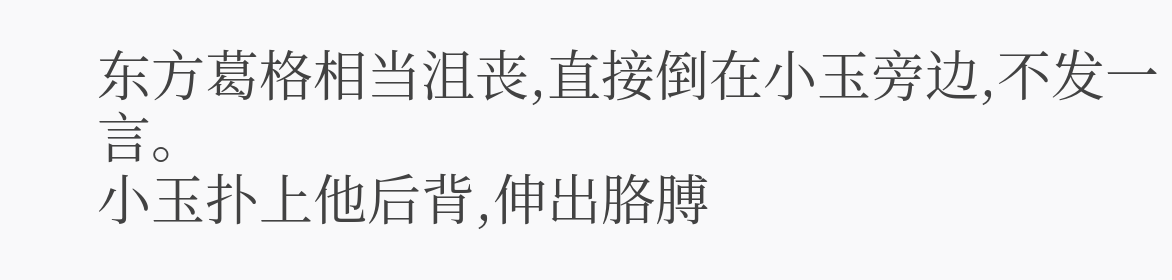东方葛格相当沮丧,直接倒在小玉旁边,不发一言。
小玉扑上他后背,伸出胳膊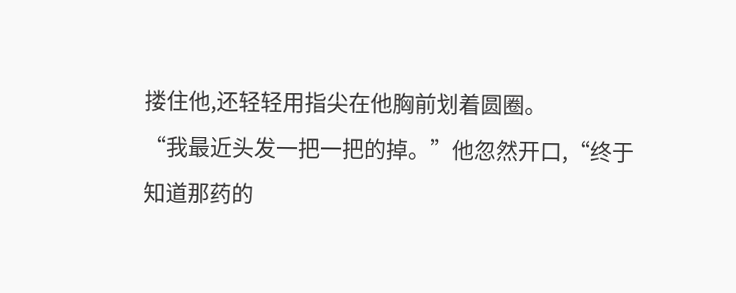搂住他,还轻轻用指尖在他胸前划着圆圈。
“我最近头发一把一把的掉。”他忽然开口,“终于知道那药的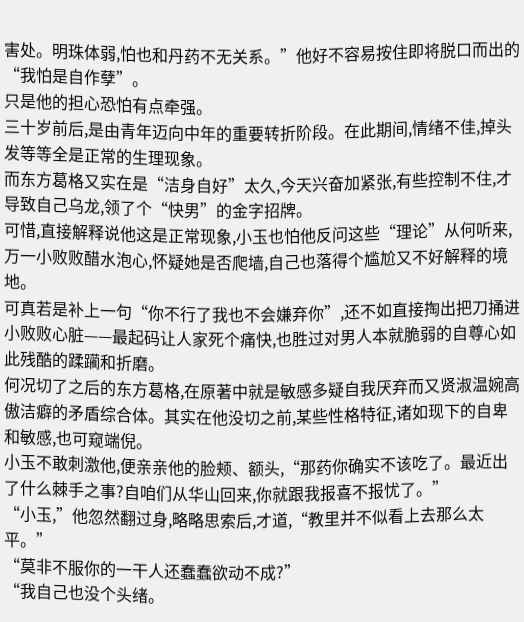害处。明珠体弱,怕也和丹药不无关系。”他好不容易按住即将脱口而出的“我怕是自作孽”。
只是他的担心恐怕有点牵强。
三十岁前后,是由青年迈向中年的重要转折阶段。在此期间,情绪不佳,掉头发等等全是正常的生理现象。
而东方葛格又实在是“洁身自好”太久,今天兴奋加紧张,有些控制不住,才导致自己乌龙,领了个“快男”的金字招牌。
可惜,直接解释说他这是正常现象,小玉也怕他反问这些“理论”从何听来,万一小败败醋水泡心,怀疑她是否爬墙,自己也落得个尴尬又不好解释的境地。
可真若是补上一句“你不行了我也不会嫌弃你”,还不如直接掏出把刀捅进小败败心脏——最起码让人家死个痛快,也胜过对男人本就脆弱的自尊心如此残酷的蹂躏和折磨。
何况切了之后的东方葛格,在原著中就是敏感多疑自我厌弃而又贤淑温婉高傲洁癖的矛盾综合体。其实在他没切之前,某些性格特征,诸如现下的自卑和敏感,也可窥端倪。
小玉不敢刺激他,便亲亲他的脸颊、额头,“那药你确实不该吃了。最近出了什么棘手之事?自咱们从华山回来,你就跟我报喜不报忧了。”
“小玉,”他忽然翻过身,略略思索后,才道,“教里并不似看上去那么太平。”
“莫非不服你的一干人还蠢蠢欲动不成?”
“我自己也没个头绪。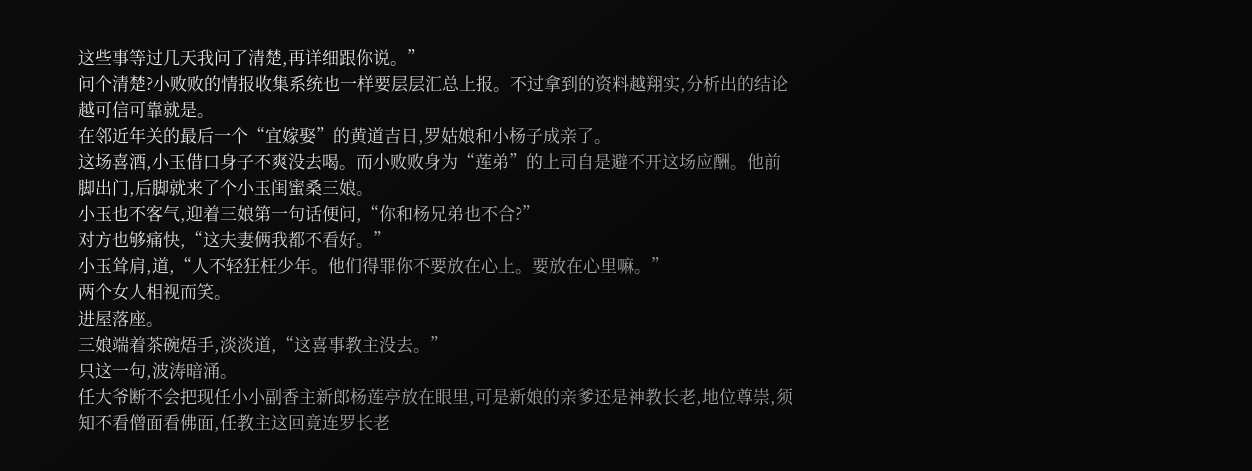这些事等过几天我问了清楚,再详细跟你说。”
问个清楚?小败败的情报收集系统也一样要层层汇总上报。不过拿到的资料越翔实,分析出的结论越可信可靠就是。
在邻近年关的最后一个“宜嫁娶”的黄道吉日,罗姑娘和小杨子成亲了。
这场喜酒,小玉借口身子不爽没去喝。而小败败身为“莲弟”的上司自是避不开这场应酬。他前脚出门,后脚就来了个小玉闺蜜桑三娘。
小玉也不客气,迎着三娘第一句话便问,“你和杨兄弟也不合?”
对方也够痛快,“这夫妻俩我都不看好。”
小玉耸肩,道,“人不轻狂枉少年。他们得罪你不要放在心上。要放在心里嘛。”
两个女人相视而笑。
进屋落座。
三娘端着茶碗焐手,淡淡道,“这喜事教主没去。”
只这一句,波涛暗涌。
任大爷断不会把现任小小副香主新郎杨莲亭放在眼里,可是新娘的亲爹还是神教长老,地位尊崇,须知不看僧面看佛面,任教主这回竟连罗长老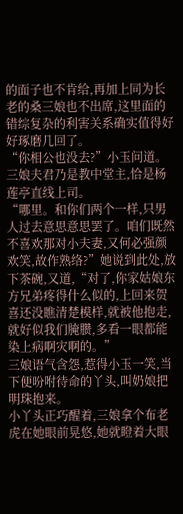的面子也不肯给,再加上同为长老的桑三娘也不出席,这里面的错综复杂的利害关系确实值得好好琢磨几回了。
“你相公也没去?”小玉问道。三娘夫君乃是教中堂主,恰是杨莲亭直线上司。
“哪里。和你们两个一样,只男人过去意思意思罢了。咱们既然不喜欢那对小夫妻,又何必强颜欢笑,故作熟络?”她说到此处,放下茶碗,又道,“对了,你家姑娘东方兄弟疼得什么似的,上回来贺喜还没瞧清楚模样,就被他抱走,就好似我们腌臜,多看一眼都能染上病啊灾啊的。”
三娘语气含怨,惹得小玉一笑,当下便吩咐待命的丫头,叫奶娘把明珠抱来。
小丫头正巧醒着,三娘拿个布老虎在她眼前晃悠,她就瞪着大眼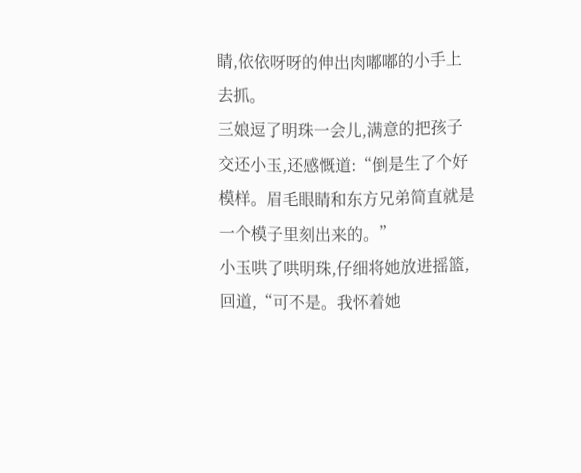睛,依依呀呀的伸出肉嘟嘟的小手上去抓。
三娘逗了明珠一会儿,满意的把孩子交还小玉,还感慨道:“倒是生了个好模样。眉毛眼睛和东方兄弟简直就是一个模子里刻出来的。”
小玉哄了哄明珠,仔细将她放进摇篮,回道,“可不是。我怀着她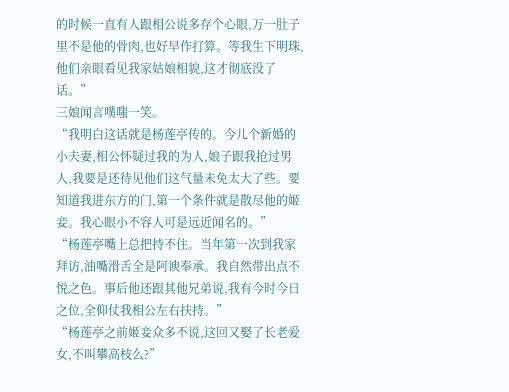的时候一直有人跟相公说多存个心眼,万一肚子里不是他的骨肉,也好早作打算。等我生下明珠,他们亲眼看见我家姑娘相貌,这才彻底没了话。”
三娘闻言噗嗤一笑。
“我明白这话就是杨莲亭传的。今儿个新婚的小夫妻,相公怀疑过我的为人,娘子跟我抢过男人,我要是还待见他们这气量未免太大了些。要知道我进东方的门,第一个条件就是散尽他的姬妾。我心眼小不容人可是远近闻名的。”
“杨莲亭嘴上总把持不住。当年第一次到我家拜访,油嘴滑舌全是阿谀奉承。我自然带出点不悦之色。事后他还跟其他兄弟说,我有今时今日之位,全仰仗我相公左右扶持。”
“杨莲亭之前姬妾众多不说,这回又娶了长老爱女,不叫攀高枝么?”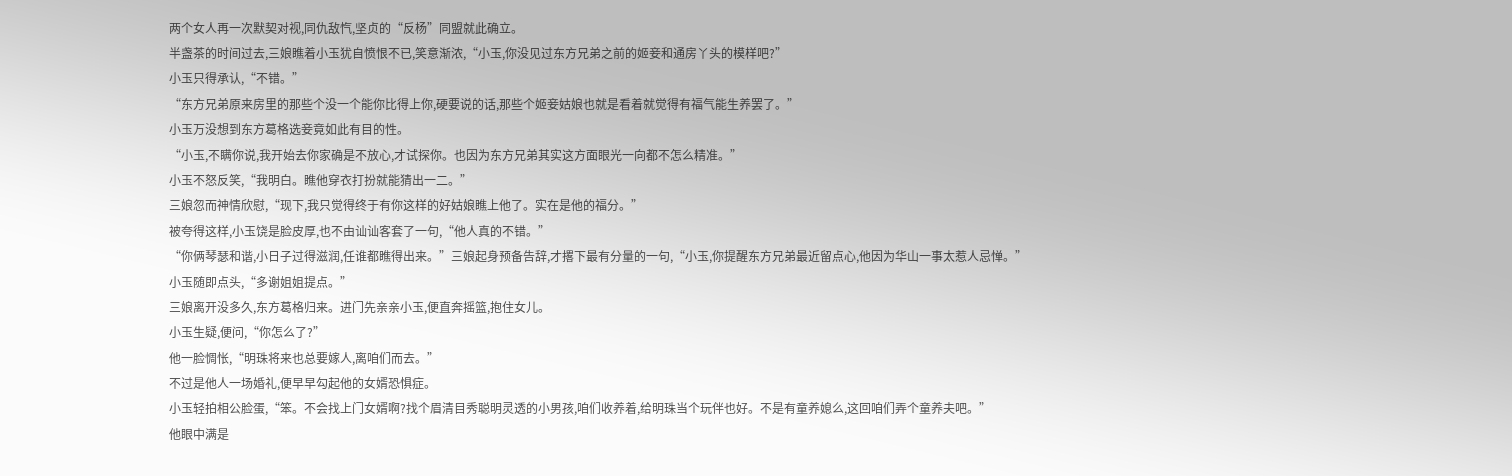两个女人再一次默契对视,同仇敌忾,坚贞的“反杨”同盟就此确立。
半盏茶的时间过去,三娘瞧着小玉犹自愤恨不已,笑意渐浓,“小玉,你没见过东方兄弟之前的姬妾和通房丫头的模样吧?”
小玉只得承认,“不错。”
“东方兄弟原来房里的那些个没一个能你比得上你,硬要说的话,那些个姬妾姑娘也就是看着就觉得有福气能生养罢了。”
小玉万没想到东方葛格选妾竟如此有目的性。
“小玉,不瞒你说,我开始去你家确是不放心,才试探你。也因为东方兄弟其实这方面眼光一向都不怎么精准。”
小玉不怒反笑,“我明白。瞧他穿衣打扮就能猜出一二。”
三娘忽而神情欣慰,“现下,我只觉得终于有你这样的好姑娘瞧上他了。实在是他的福分。”
被夸得这样,小玉饶是脸皮厚,也不由讪讪客套了一句,“他人真的不错。”
“你俩琴瑟和谐,小日子过得滋润,任谁都瞧得出来。”三娘起身预备告辞,才撂下最有分量的一句,“小玉,你提醒东方兄弟最近留点心,他因为华山一事太惹人忌惮。”
小玉随即点头,“多谢姐姐提点。”
三娘离开没多久,东方葛格归来。进门先亲亲小玉,便直奔摇篮,抱住女儿。
小玉生疑,便问,“你怎么了?”
他一脸惆怅,“明珠将来也总要嫁人,离咱们而去。”
不过是他人一场婚礼,便早早勾起他的女婿恐惧症。
小玉轻拍相公脸蛋,“笨。不会找上门女婿啊?找个眉清目秀聪明灵透的小男孩,咱们收养着,给明珠当个玩伴也好。不是有童养媳么,这回咱们弄个童养夫吧。”
他眼中满是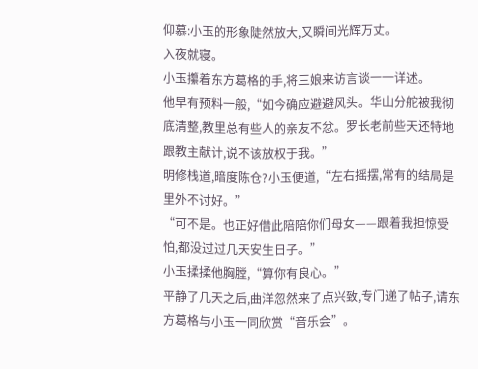仰慕:小玉的形象陡然放大,又瞬间光辉万丈。
入夜就寝。
小玉攥着东方葛格的手,将三娘来访言谈一一详述。
他早有预料一般,“如今确应避避风头。华山分舵被我彻底清整,教里总有些人的亲友不忿。罗长老前些天还特地跟教主献计,说不该放权于我。”
明修栈道,暗度陈仓?小玉便道,“左右摇摆,常有的结局是里外不讨好。”
“可不是。也正好借此陪陪你们母女——跟着我担惊受怕,都没过过几天安生日子。”
小玉揉揉他胸膛,“算你有良心。”
平静了几天之后,曲洋忽然来了点兴致,专门递了帖子,请东方葛格与小玉一同欣赏“音乐会”。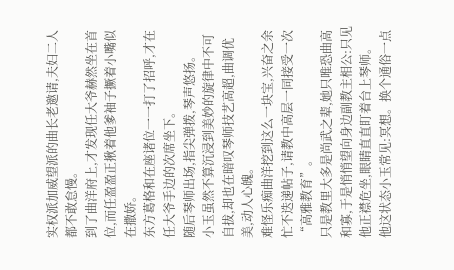实权派加威望派的曲长老邀请,夫妇二人都不敢怠慢。
到了曲洋府上,才发现任大爷赫然坐在首位,而任盈盈正揪着他爹袖子撅着小嘴似在撒娇。
东方葛格和在座诸位一一打了招呼,才在任大爷手边的次席坐下。
随后琴师出场,指尖弹拨,琴声悠扬。
小玉虽然不算沉浸到美妙的旋律中不可自拔,却也在暗叹琴师技艺高超,曲调优美,动人心魄。
难怪乐痴曲洋挖到这么一块宝,兴奋之余忙不迭递帖子,请教中高层一同接受一次“高雅教育”。
只是教里大多是尚武之辈,她只唯恐曲高和寡,于是悄悄望向身边副教主相公:只见他正襟危坐,眼睛直直盯着台上琴师。
他这状态小玉常见:冥想。换个通俗一点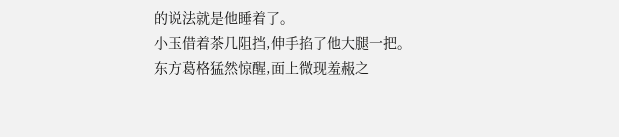的说法就是他睡着了。
小玉借着茶几阻挡,伸手掐了他大腿一把。
东方葛格猛然惊醒,面上微现羞赧之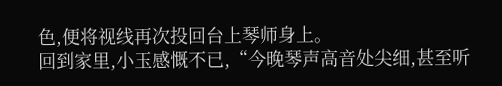色,便将视线再次投回台上琴师身上。
回到家里,小玉感慨不已,“今晚琴声高音处尖细,甚至听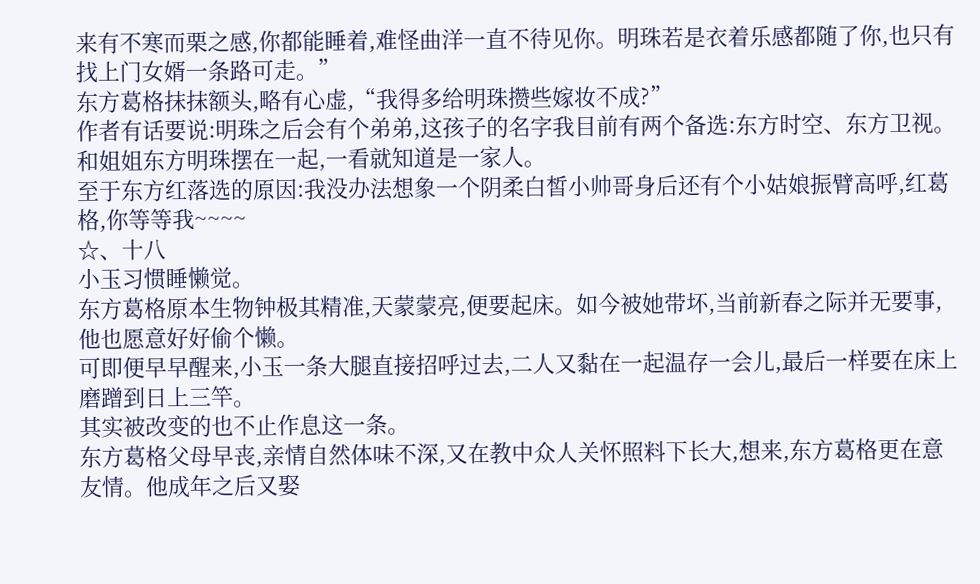来有不寒而栗之感,你都能睡着,难怪曲洋一直不待见你。明珠若是衣着乐感都随了你,也只有找上门女婿一条路可走。”
东方葛格抹抹额头,略有心虚,“我得多给明珠攒些嫁妆不成?”
作者有话要说:明珠之后会有个弟弟,这孩子的名字我目前有两个备选:东方时空、东方卫视。
和姐姐东方明珠摆在一起,一看就知道是一家人。
至于东方红落选的原因:我没办法想象一个阴柔白皙小帅哥身后还有个小姑娘振臂高呼,红葛格,你等等我~~~~
☆、十八
小玉习惯睡懒觉。
东方葛格原本生物钟极其精准,天蒙蒙亮,便要起床。如今被她带坏,当前新春之际并无要事,他也愿意好好偷个懒。
可即便早早醒来,小玉一条大腿直接招呼过去,二人又黏在一起温存一会儿,最后一样要在床上磨蹭到日上三竿。
其实被改变的也不止作息这一条。
东方葛格父母早丧,亲情自然体味不深,又在教中众人关怀照料下长大,想来,东方葛格更在意友情。他成年之后又娶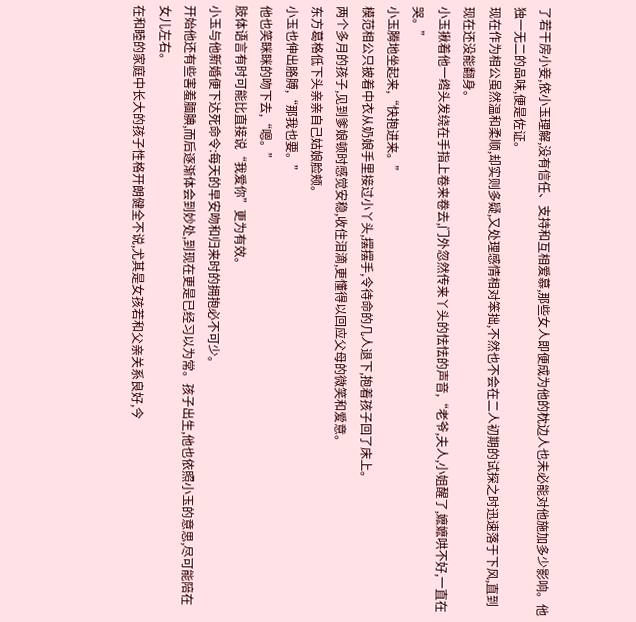了若干房小妾,依小玉理解,没有信任、支持和互相爱慕,那些女人即便成为他的枕边人也未必能对他施加多少影响。他独一无二的品味,便是佐证。
现在作为相公虽然温和柔顺,却实则多疑,又处理感情相对笨拙,不然也不会在二人初期的试探之时迅速落于下风,直到现在还没能翻身。
小玉揪着他一绺头发绕在手指上卷来卷去,门外忽然传来丫头的怯怯的声音,“老爷,夫人,小姐醒了,嬷嬷哄不好,一直在哭。”
小玉腾地坐起来,“快抱进来。”
模范相公只披着中衣从奶娘手里接过小丫头,摆摆手,令待命的几人退下,抱着孩子回了床上。
两个多月的孩子,见到爹娘顿时感觉安稳,收住泪滴,更懂得以回应父母的微笑和爱意。
东方葛格低下头亲亲自己姑娘脸颊。
小玉也伸出胳膊,“那我也要。”
他也笑眯眯的吻下去,“嗯。”
肢体语言有时可能比直接说“我爱你”更为有效。
小玉与他新婚便下达死命令:每天的早安吻和归来时的拥抱必不可少。
开始他还有些害羞腼腆,而后逐渐体会到妙处,到现在更是已经习以为常。孩子出生,他也依照小玉的意思,尽可能陪在女儿左右。
在和睦的家庭中长大的孩子性格开朗健全不说,尤其是女孩若和父亲关系良好,今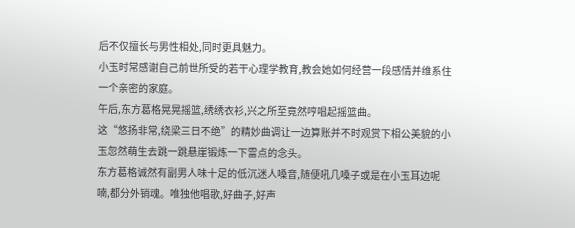后不仅擅长与男性相处,同时更具魅力。
小玉时常感谢自己前世所受的若干心理学教育,教会她如何经营一段感情并维系住一个亲密的家庭。
午后,东方葛格晃晃摇篮,绣绣衣衫,兴之所至竟然哼唱起摇篮曲。
这“悠扬非常,绕梁三日不绝”的精妙曲调让一边算账并不时观赏下相公美貌的小玉忽然萌生去跳一跳悬崖锻炼一下雷点的念头。
东方葛格诚然有副男人味十足的低沉迷人嗓音,随便吼几嗓子或是在小玉耳边呢喃,都分外销魂。唯独他唱歌,好曲子,好声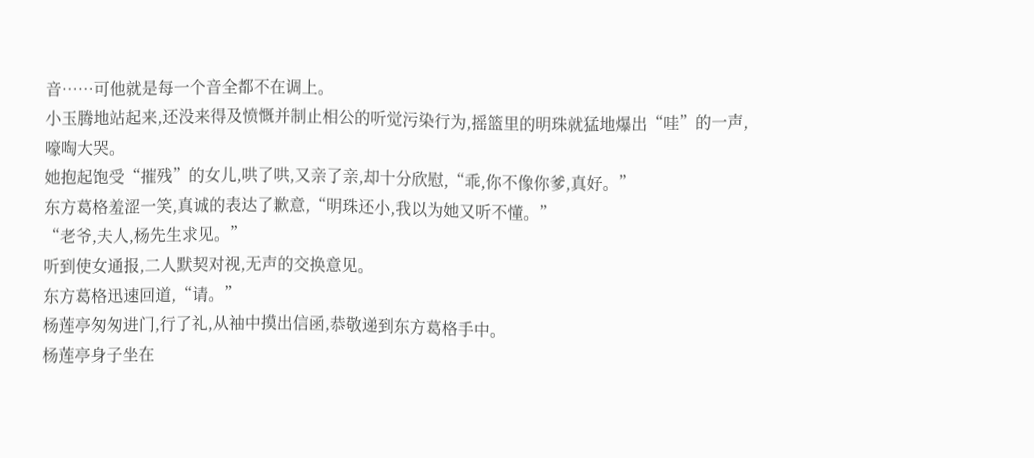音……可他就是每一个音全都不在调上。
小玉腾地站起来,还没来得及愤慨并制止相公的听觉污染行为,摇篮里的明珠就猛地爆出“哇”的一声,嚎啕大哭。
她抱起饱受“摧残”的女儿,哄了哄,又亲了亲,却十分欣慰,“乖,你不像你爹,真好。”
东方葛格羞涩一笑,真诚的表达了歉意,“明珠还小,我以为她又听不懂。”
“老爷,夫人,杨先生求见。”
听到使女通报,二人默契对视,无声的交换意见。
东方葛格迅速回道,“请。”
杨莲亭匆匆进门,行了礼,从袖中摸出信函,恭敬递到东方葛格手中。
杨莲亭身子坐在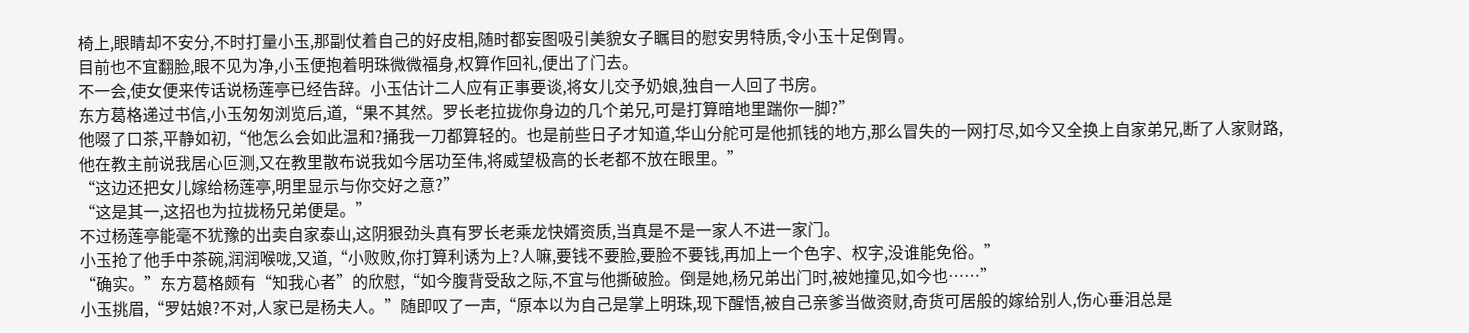椅上,眼睛却不安分,不时打量小玉,那副仗着自己的好皮相,随时都妄图吸引美貌女子瞩目的慰安男特质,令小玉十足倒胃。
目前也不宜翻脸,眼不见为净,小玉便抱着明珠微微福身,权算作回礼,便出了门去。
不一会,使女便来传话说杨莲亭已经告辞。小玉估计二人应有正事要谈,将女儿交予奶娘,独自一人回了书房。
东方葛格递过书信,小玉匆匆浏览后,道,“果不其然。罗长老拉拢你身边的几个弟兄,可是打算暗地里踹你一脚?”
他啜了口茶,平静如初,“他怎么会如此温和?捅我一刀都算轻的。也是前些日子才知道,华山分舵可是他抓钱的地方,那么冒失的一网打尽,如今又全换上自家弟兄,断了人家财路,他在教主前说我居心叵测,又在教里散布说我如今居功至伟,将威望极高的长老都不放在眼里。”
“这边还把女儿嫁给杨莲亭,明里显示与你交好之意?”
“这是其一,这招也为拉拢杨兄弟便是。”
不过杨莲亭能毫不犹豫的出卖自家泰山,这阴狠劲头真有罗长老乘龙快婿资质,当真是不是一家人不进一家门。
小玉抢了他手中茶碗,润润喉咙,又道,“小败败,你打算利诱为上?人嘛,要钱不要脸,要脸不要钱,再加上一个色字、权字,没谁能免俗。”
“确实。”东方葛格颇有“知我心者”的欣慰,“如今腹背受敌之际,不宜与他撕破脸。倒是她,杨兄弟出门时,被她撞见,如今也……”
小玉挑眉,“罗姑娘?不对,人家已是杨夫人。”随即叹了一声,“原本以为自己是掌上明珠,现下醒悟,被自己亲爹当做资财,奇货可居般的嫁给别人,伤心垂泪总是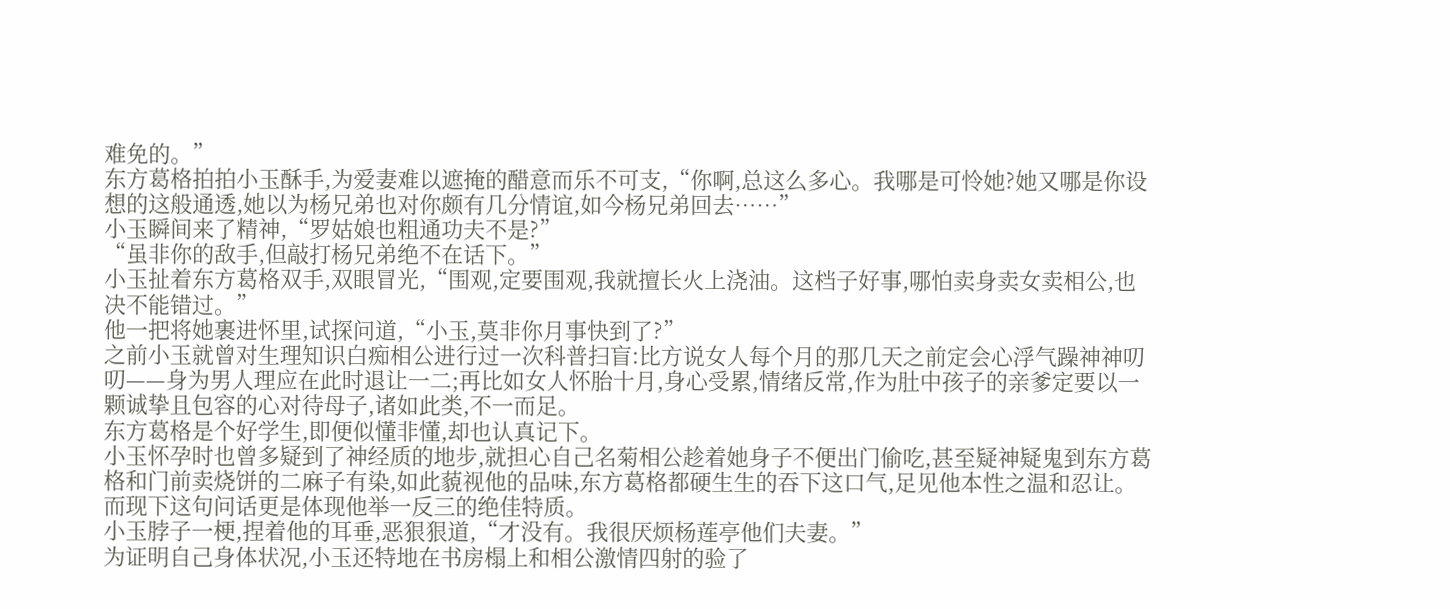难免的。”
东方葛格拍拍小玉酥手,为爱妻难以遮掩的醋意而乐不可支,“你啊,总这么多心。我哪是可怜她?她又哪是你设想的这般通透,她以为杨兄弟也对你颇有几分情谊,如今杨兄弟回去……”
小玉瞬间来了精神,“罗姑娘也粗通功夫不是?”
“虽非你的敌手,但敲打杨兄弟绝不在话下。”
小玉扯着东方葛格双手,双眼冒光,“围观,定要围观,我就擅长火上浇油。这档子好事,哪怕卖身卖女卖相公,也决不能错过。”
他一把将她裹进怀里,试探问道,“小玉,莫非你月事快到了?”
之前小玉就曾对生理知识白痴相公进行过一次科普扫盲:比方说女人每个月的那几天之前定会心浮气躁神神叨叨——身为男人理应在此时退让一二;再比如女人怀胎十月,身心受累,情绪反常,作为肚中孩子的亲爹定要以一颗诚挚且包容的心对待母子,诸如此类,不一而足。
东方葛格是个好学生,即便似懂非懂,却也认真记下。
小玉怀孕时也曾多疑到了神经质的地步,就担心自己名菊相公趁着她身子不便出门偷吃,甚至疑神疑鬼到东方葛格和门前卖烧饼的二麻子有染,如此藐视他的品味,东方葛格都硬生生的吞下这口气,足见他本性之温和忍让。而现下这句问话更是体现他举一反三的绝佳特质。
小玉脖子一梗,捏着他的耳垂,恶狠狠道,“才没有。我很厌烦杨莲亭他们夫妻。”
为证明自己身体状况,小玉还特地在书房榻上和相公激情四射的验了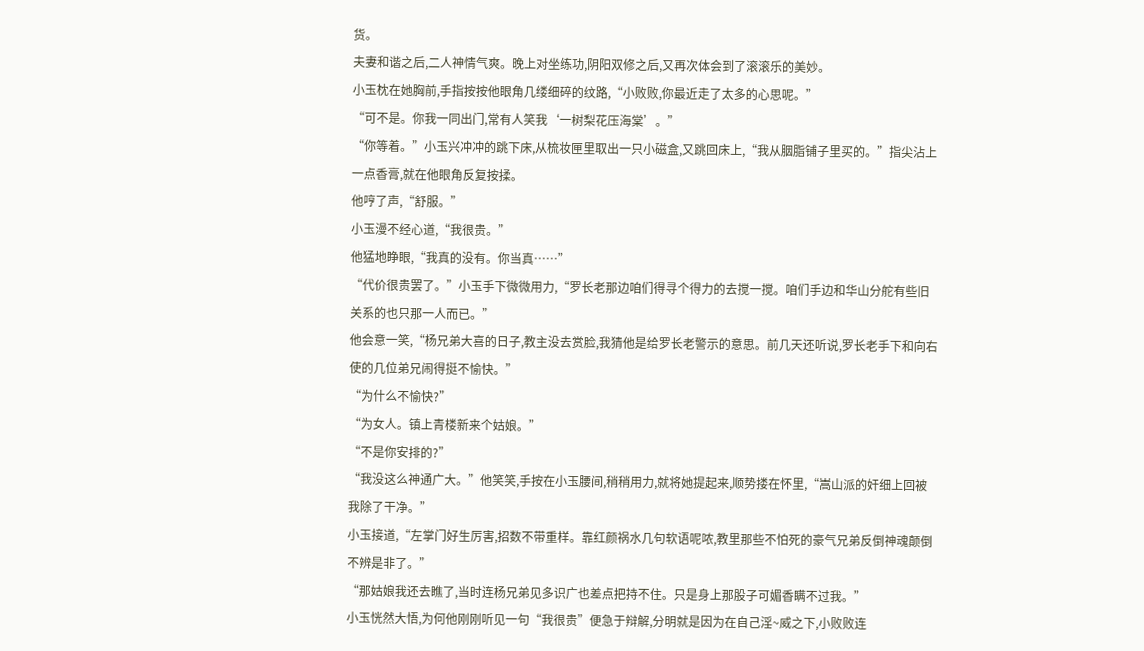货。
夫妻和谐之后,二人神情气爽。晚上对坐练功,阴阳双修之后,又再次体会到了滚滚乐的美妙。
小玉枕在她胸前,手指按按他眼角几缕细碎的纹路,“小败败,你最近走了太多的心思呢。”
“可不是。你我一同出门,常有人笑我‘一树梨花压海棠’。”
“你等着。”小玉兴冲冲的跳下床,从梳妆匣里取出一只小磁盒,又跳回床上,“我从胭脂铺子里买的。”指尖沾上一点香膏,就在他眼角反复按揉。
他哼了声,“舒服。”
小玉漫不经心道,“我很贵。”
他猛地睁眼,“我真的没有。你当真……”
“代价很贵罢了。”小玉手下微微用力,“罗长老那边咱们得寻个得力的去搅一搅。咱们手边和华山分舵有些旧关系的也只那一人而已。”
他会意一笑,“杨兄弟大喜的日子,教主没去赏脸,我猜他是给罗长老警示的意思。前几天还听说,罗长老手下和向右使的几位弟兄闹得挺不愉快。”
“为什么不愉快?”
“为女人。镇上青楼新来个姑娘。”
“不是你安排的?”
“我没这么神通广大。”他笑笑,手按在小玉腰间,稍稍用力,就将她提起来,顺势搂在怀里,“嵩山派的奸细上回被我除了干净。”
小玉接道,“左掌门好生厉害,招数不带重样。靠红颜祸水几句软语呢哝,教里那些不怕死的豪气兄弟反倒神魂颠倒不辨是非了。”
“那姑娘我还去瞧了,当时连杨兄弟见多识广也差点把持不住。只是身上那股子可媚香瞒不过我。”
小玉恍然大悟,为何他刚刚听见一句“我很贵”便急于辩解,分明就是因为在自己淫~威之下,小败败连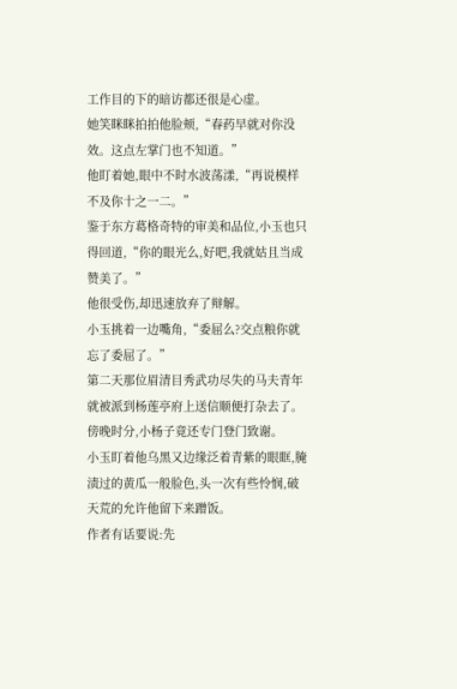工作目的下的暗访都还很是心虚。
她笑眯眯拍拍他脸颊,“春药早就对你没效。这点左掌门也不知道。”
他盯着她,眼中不时水波荡漾,“再说模样不及你十之一二。”
鉴于东方葛格奇特的审美和品位,小玉也只得回道,“你的眼光么,好吧,我就姑且当成赞美了。”
他很受伤,却迅速放弃了辩解。
小玉挑着一边嘴角,“委屈么?交点粮你就忘了委屈了。”
第二天那位眉清目秀武功尽失的马夫青年就被派到杨莲亭府上送信顺便打杂去了。
傍晚时分,小杨子竟还专门登门致谢。
小玉盯着他乌黑又边缘泛着青紫的眼眶,腌渍过的黄瓜一般脸色,头一次有些怜悯,破天荒的允许他留下来蹭饭。
作者有话要说:先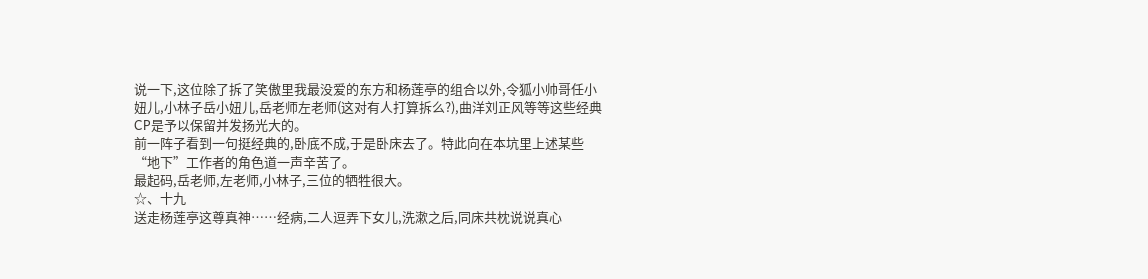说一下,这位除了拆了笑傲里我最没爱的东方和杨莲亭的组合以外,令狐小帅哥任小妞儿,小林子岳小妞儿,岳老师左老师(这对有人打算拆么?),曲洋刘正风等等这些经典CP是予以保留并发扬光大的。
前一阵子看到一句挺经典的,卧底不成,于是卧床去了。特此向在本坑里上述某些“地下”工作者的角色道一声辛苦了。
最起码,岳老师,左老师,小林子,三位的牺牲很大。
☆、十九
送走杨莲亭这尊真神……经病,二人逗弄下女儿,洗漱之后,同床共枕说说真心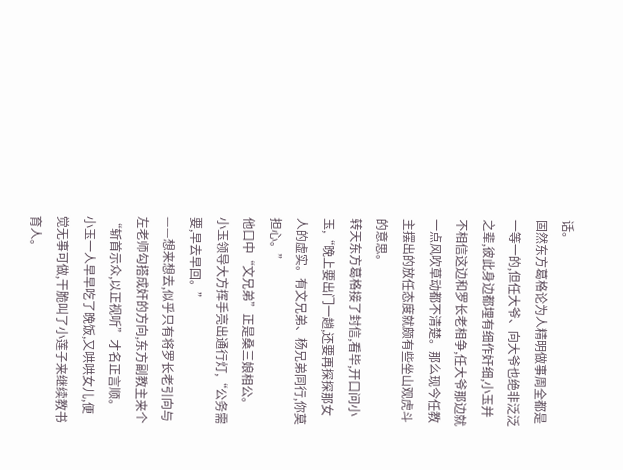话。
固然东方葛格论为人精明做事周全都是一等一的,但任大爷、向大爷也绝非泛泛之辈,彼此身边都埋有细作奸细,小玉并不相信这边和罗长老相争,任大爷那边就一点风吹草动都不清楚。那么现今任教主摆出的放任态度就颇有些坐山观虎斗的意思。
转天东方葛格接了封信,看毕,开口问小玉,“晚上要出门一趟,还要再探探那女人的虚实。有文兄弟、杨兄弟同行,你莫担心。”
他口中“文兄弟”正是桑三娘相公。
小玉领导大方挥手亮出通行灯,“公务需要,早去早回。”
——想来想去,似乎只有将罗长老引向与左老师勾搭成奸的方向,东方副教主来个“斩首示众,以正视听”才名正言顺。
小玉一人早早吃了晚饭,又哄哄女儿,便觉无事可做,干脆叫了小莲子来继续教书育人。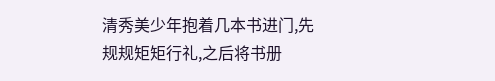清秀美少年抱着几本书进门,先规规矩矩行礼,之后将书册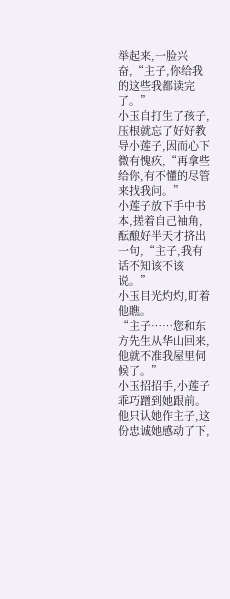举起来,一脸兴奋,“主子,你给我的这些我都读完了。”
小玉自打生了孩子,压根就忘了好好教导小莲子,因而心下微有愧疚,“再拿些给你,有不懂的尽管来找我问。”
小莲子放下手中书本,搓着自己袖角,酝酿好半天才挤出一句,“主子,我有话不知该不该说。”
小玉目光灼灼,盯着他瞧。
“主子……您和东方先生从华山回来,他就不准我屋里伺候了。”
小玉招招手,小莲子乖巧蹭到她跟前。
他只认她作主子,这份忠诚她感动了下,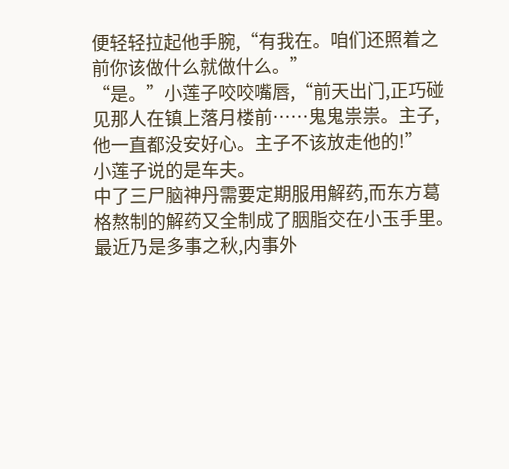便轻轻拉起他手腕,“有我在。咱们还照着之前你该做什么就做什么。”
“是。”小莲子咬咬嘴唇,“前天出门,正巧碰见那人在镇上落月楼前……鬼鬼祟祟。主子,他一直都没安好心。主子不该放走他的!”
小莲子说的是车夫。
中了三尸脑神丹需要定期服用解药,而东方葛格熬制的解药又全制成了胭脂交在小玉手里。
最近乃是多事之秋,内事外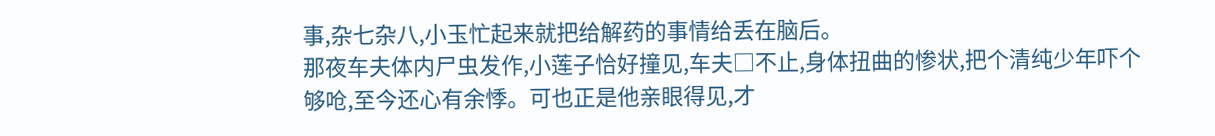事,杂七杂八,小玉忙起来就把给解药的事情给丢在脑后。
那夜车夫体内尸虫发作,小莲子恰好撞见,车夫□不止,身体扭曲的惨状,把个清纯少年吓个够呛,至今还心有余悸。可也正是他亲眼得见,才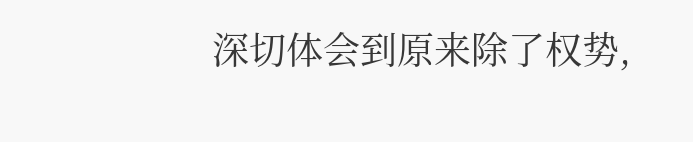深切体会到原来除了权势,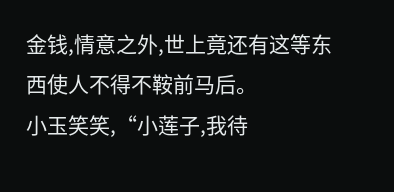金钱,情意之外,世上竟还有这等东西使人不得不鞍前马后。
小玉笑笑,“小莲子,我待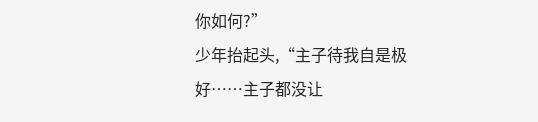你如何?”
少年抬起头,“主子待我自是极好……主子都没让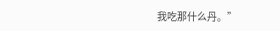我吃那什么丹。”